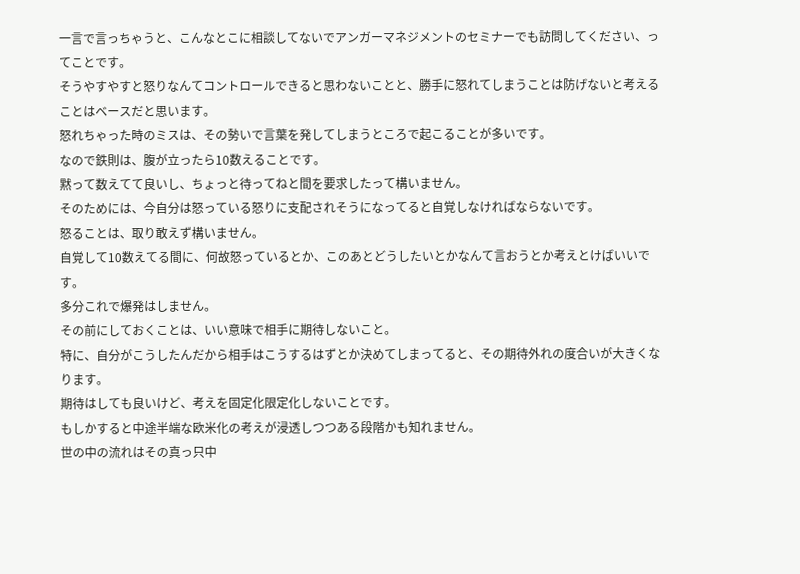一言で言っちゃうと、こんなとこに相談してないでアンガーマネジメントのセミナーでも訪問してください、ってことです。
そうやすやすと怒りなんてコントロールできると思わないことと、勝手に怒れてしまうことは防げないと考えることはベースだと思います。
怒れちゃった時のミスは、その勢いで言葉を発してしまうところで起こることが多いです。
なので鉄則は、腹が立ったら10数えることです。
黙って数えてて良いし、ちょっと待ってねと間を要求したって構いません。
そのためには、今自分は怒っている怒りに支配されそうになってると自覚しなければならないです。
怒ることは、取り敢えず構いません。
自覚して10数えてる間に、何故怒っているとか、このあとどうしたいとかなんて言おうとか考えとけばいいです。
多分これで爆発はしません。
その前にしておくことは、いい意味で相手に期待しないこと。
特に、自分がこうしたんだから相手はこうするはずとか決めてしまってると、その期待外れの度合いが大きくなります。
期待はしても良いけど、考えを固定化限定化しないことです。
もしかすると中途半端な欧米化の考えが浸透しつつある段階かも知れません。
世の中の流れはその真っ只中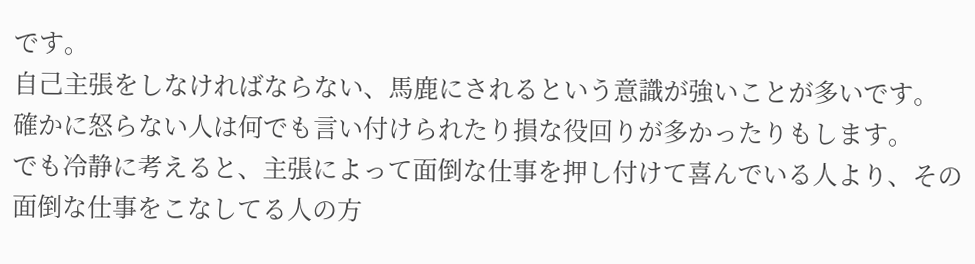です。
自己主張をしなければならない、馬鹿にされるという意識が強いことが多いです。
確かに怒らない人は何でも言い付けられたり損な役回りが多かったりもします。
でも冷静に考えると、主張によって面倒な仕事を押し付けて喜んでいる人より、その面倒な仕事をこなしてる人の方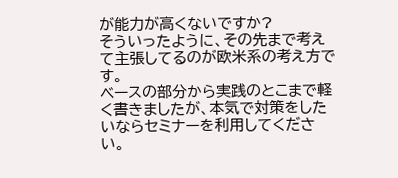が能力が高くないですか?
そういったように、その先まで考えて主張してるのが欧米系の考え方です。
ベースの部分から実践のとこまで軽く書きましたが、本気で対策をしたいならセミナーを利用してください。